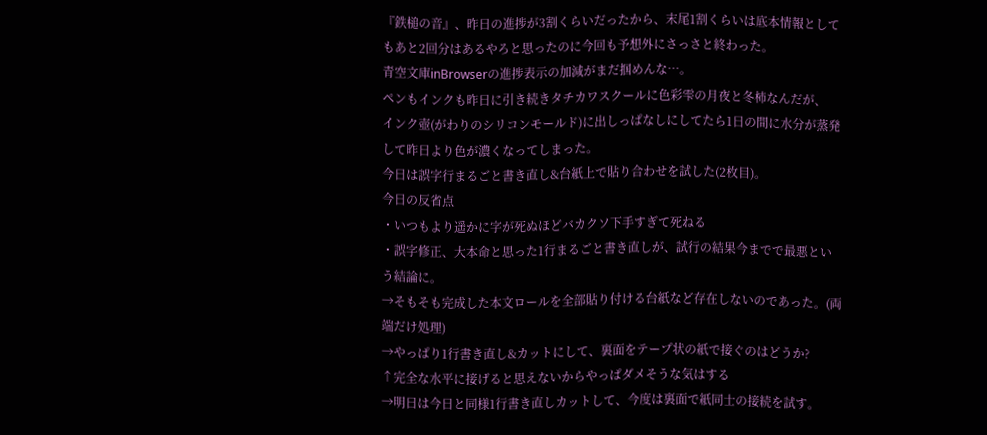『鉄槌の音』、昨日の進捗が3割くらいだったから、末尾1割くらいは底本情報としてもあと2回分はあるやろと思ったのに今回も予想外にさっさと終わった。
青空文庫inBrowserの進捗表示の加減がまだ掴めんな…。
ペンもインクも昨日に引き続きタチカワスクールに色彩雫の月夜と冬柿なんだが、
インク壺(がわりのシリコンモールド)に出しっぱなしにしてたら1日の間に水分が蒸発して昨日より色が濃くなってしまった。
今日は誤字行まるごと書き直し&台紙上で貼り合わせを試した(2枚目)。
今日の反省点
・いつもより遥かに字が死ぬほどバカクソ下手すぎて死ねる
・誤字修正、大本命と思った1行まるごと書き直しが、試行の結果今までで最悪という結論に。
→そもそも完成した本文ロールを全部貼り付ける台紙など存在しないのであった。(両端だけ処理)
→やっぱり1行書き直し&カットにして、裏面をテープ状の紙で接ぐのはどうか?
↑完全な水平に接げると思えないからやっぱダメそうな気はする
→明日は今日と同様1行書き直しカットして、今度は裏面で紙同士の接続を試す。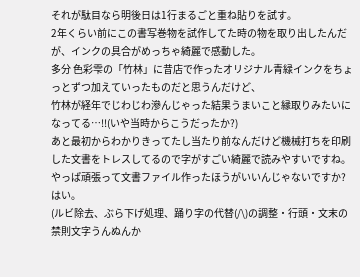それが駄目なら明後日は1行まるごと重ね貼りを試す。
2年くらい前にこの書写巻物を試作してた時の物を取り出したんだが、インクの具合がめっちゃ綺麗で感動した。
多分 色彩雫の「竹林」に昔店で作ったオリジナル青緑インクをちょっとずつ加えていったものだと思うんだけど、
竹林が経年でじわじわ滲んじゃった結果うまいこと縁取りみたいになってる…!!(いや当時からこうだったか?)
あと最初からわかりきってたし当たり前なんだけど機械打ちを印刷した文書をトレスしてるので字がすごい綺麗で読みやすいですね。
やっぱ頑張って文書ファイル作ったほうがいいんじゃないですか? はい。
(ルビ除去、ぶら下げ処理、踊り字の代替(/\)の調整・行頭・文末の禁則文字うんぬんか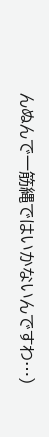んぬんで一筋縄ではいかないんですわ…)